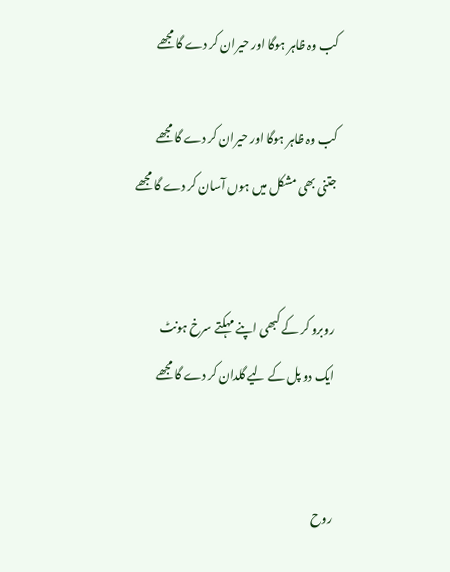کب وہ ظاہر ہوگا اور حیران کر دے گا مجھے

کب وہ ظاہر ہوگا اور حیران کر دے گا مجھے
جتنی بھی مشکل میں ہوں آسان کر دے گا مجھے


روبرو کر کے کبھی اپنے مہکتے سرخ ہونٹ
ایک دو پل کے لیے گلدان کر دے گا مجھے


روح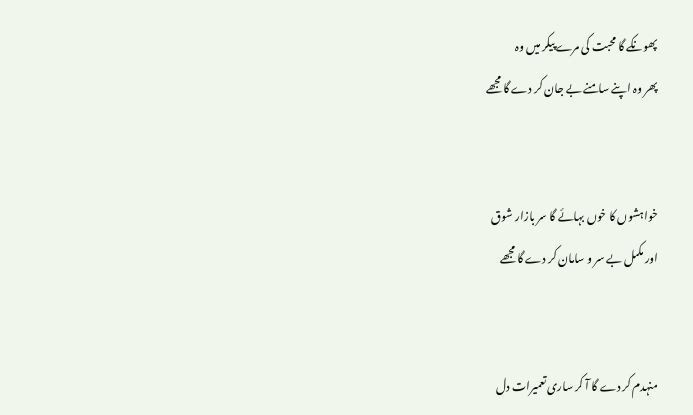پھونکے گا محبت کی مرے پیکر میں وہ
پھر وہ اپنے سامنے بے جان کر دے گا مجھے


خواہشوں کا خوں بہائے گا سر بازار شوق
اور مکمل بے سر و سامان کر دے گا مجھے


منہدم کر دے گا آ کر ساری تعمیرات دل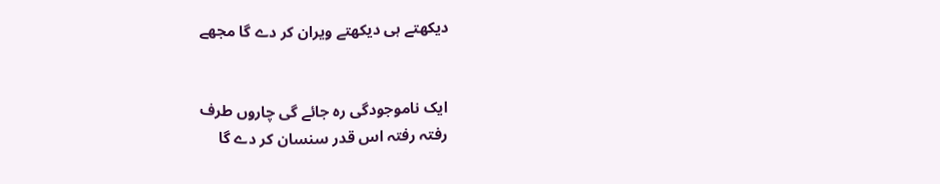دیکھتے ہی دیکھتے ویران کر دے گا مجھے


ایک ناموجودگی رہ جائے گی چاروں طرف
رفتہ رفتہ اس قدر سنسان کر دے گا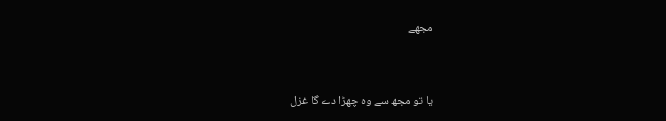مجھے


یا تو مجھ سے وہ چھڑا دے گا غزل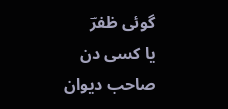گوئی ظفرؔ
یا کسی دن صاحب دیوان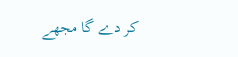کر دے گا مجھے